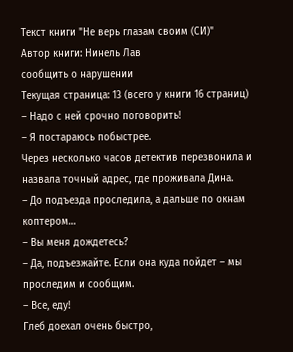Текст книги "Не верь глазам своим (СИ)"
Автор книги: Нинель Лав
сообщить о нарушении
Текущая страница: 13 (всего у книги 16 страниц)
– Надо с ней срочно поговорить!
– Я постараюсь побыстрее.
Через несколько часов детектив перезвонила и назвала точный адрес, где проживала Дина.
– До подъезда проследила, а дальше по окнам коптером…
– Вы меня дождетесь?
– Да, подъезжайте. Если она куда пойдет – мы проследим и сообщим.
– Все, еду!
Глеб доехал очень быстро,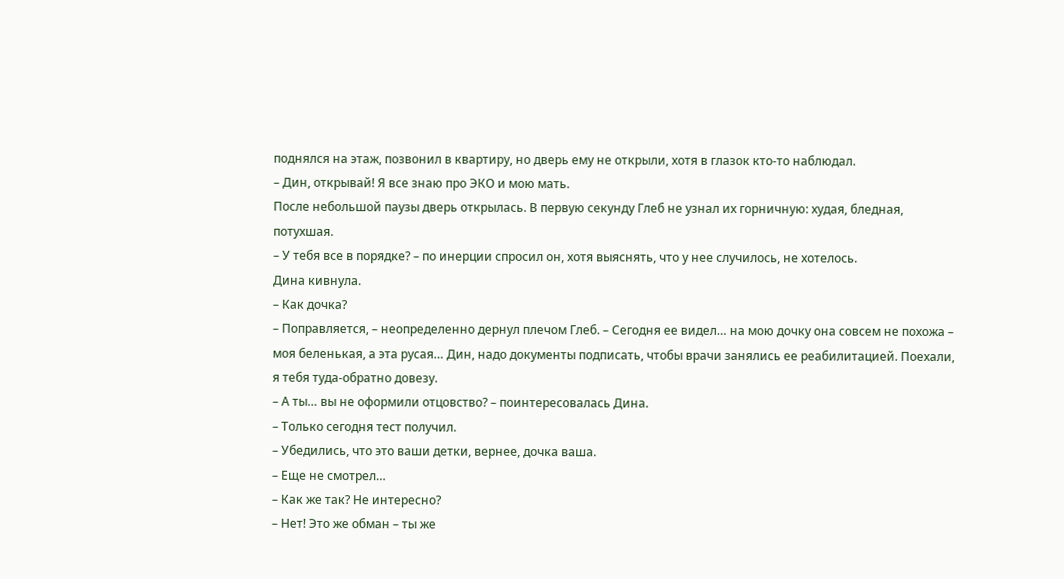поднялся на этаж, позвонил в квартиру, но дверь ему не открыли, хотя в глазок кто-то наблюдал.
– Дин, открывай! Я все знаю про ЭКО и мою мать.
После небольшой паузы дверь открылась. В первую секунду Глеб не узнал их горничную: худая, бледная, потухшая.
– У тебя все в порядке? – по инерции спросил он, хотя выяснять, что у нее случилось, не хотелось.
Дина кивнула.
– Как дочка?
– Поправляется, – неопределенно дернул плечом Глеб. – Сегодня ее видел… на мою дочку она совсем не похожа – моя беленькая, а эта русая… Дин, надо документы подписать, чтобы врачи занялись ее реабилитацией. Поехали, я тебя туда-обратно довезу.
– А ты… вы не оформили отцовство? – поинтересовалась Дина.
– Только сегодня тест получил.
– Убедились, что это ваши детки, вернее, дочка ваша.
– Еще не смотрел…
– Как же так? Не интересно?
– Нет! Это же обман – ты же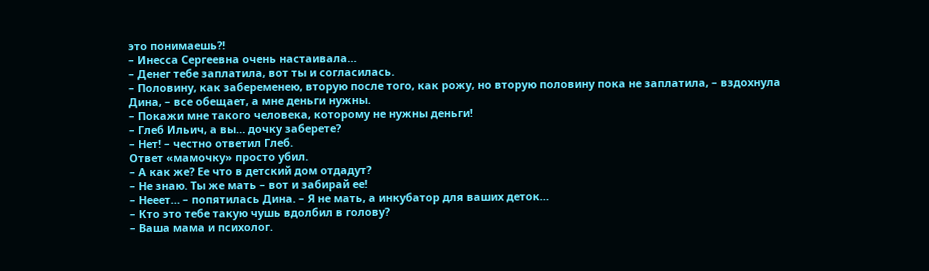это понимаешь?!
– Инесса Сергеевна очень настаивала…
– Денег тебе заплатила, вот ты и согласилась.
– Половину, как забеременею, вторую после того, как рожу, но вторую половину пока не заплатила, – вздохнула Дина, – все обещает, а мне деньги нужны.
– Покажи мне такого человека, которому не нужны деньги!
– Глеб Ильич, а вы… дочку заберете?
– Нет! – честно ответил Глеб.
Ответ «мамочку» просто убил.
– А как же? Ее что в детский дом отдадут?
– Не знаю. Ты же мать – вот и забирай ее!
– Нееет… – попятилась Дина. – Я не мать, а инкубатор для ваших деток…
– Кто это тебе такую чушь вдолбил в голову?
– Ваша мама и психолог.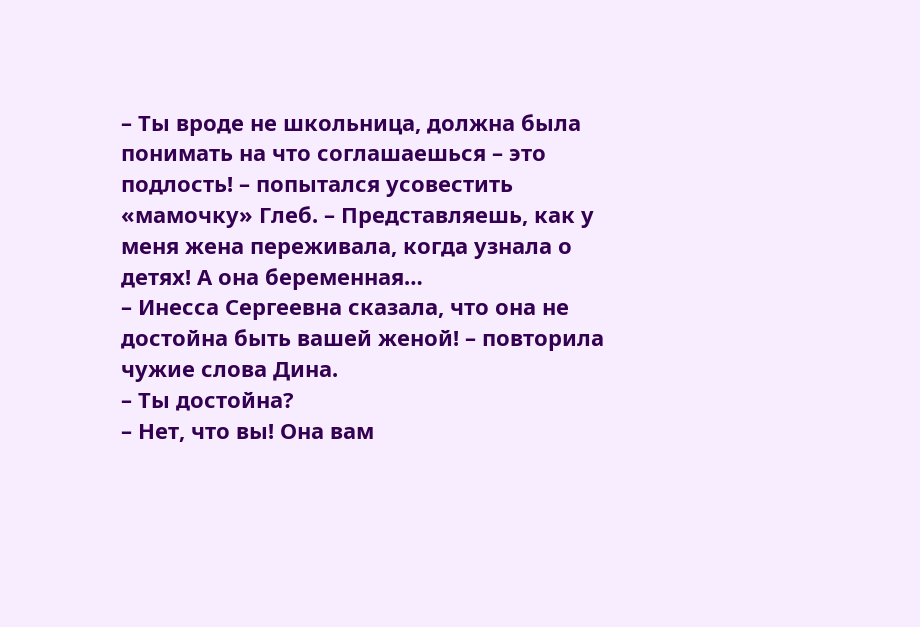– Ты вроде не школьница, должна была понимать на что соглашаешься – это подлость! – попытался усовестить «мамочку» Глеб. – Представляешь, как у меня жена переживала, когда узнала о детях! А она беременная…
– Инесса Сергеевна сказала, что она не достойна быть вашей женой! – повторила чужие слова Дина.
– Ты достойна?
– Нет, что вы! Она вам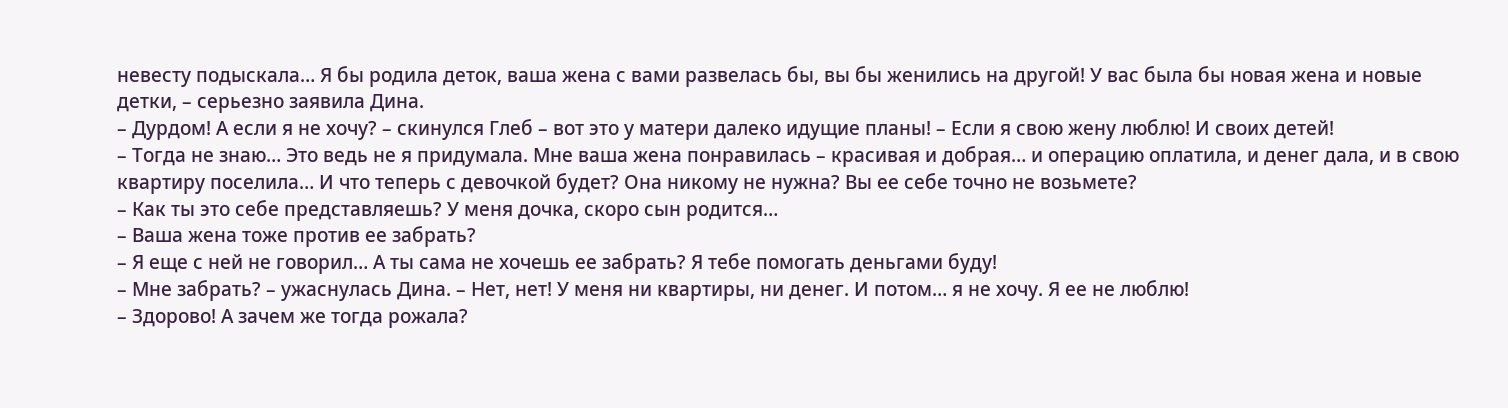невесту подыскала… Я бы родила деток, ваша жена с вами развелась бы, вы бы женились на другой! У вас была бы новая жена и новые детки, – серьезно заявила Дина.
– Дурдом! А если я не хочу? – скинулся Глеб – вот это у матери далеко идущие планы! – Если я свою жену люблю! И своих детей!
– Тогда не знаю… Это ведь не я придумала. Мне ваша жена понравилась – красивая и добрая… и операцию оплатила, и денег дала, и в свою квартиру поселила… И что теперь с девочкой будет? Она никому не нужна? Вы ее себе точно не возьмете?
– Как ты это себе представляешь? У меня дочка, скоро сын родится…
– Ваша жена тоже против ее забрать?
– Я еще с ней не говорил… А ты сама не хочешь ее забрать? Я тебе помогать деньгами буду!
– Мне забрать? – ужаснулась Дина. – Нет, нет! У меня ни квартиры, ни денег. И потом… я не хочу. Я ее не люблю!
– Здорово! А зачем же тогда рожала?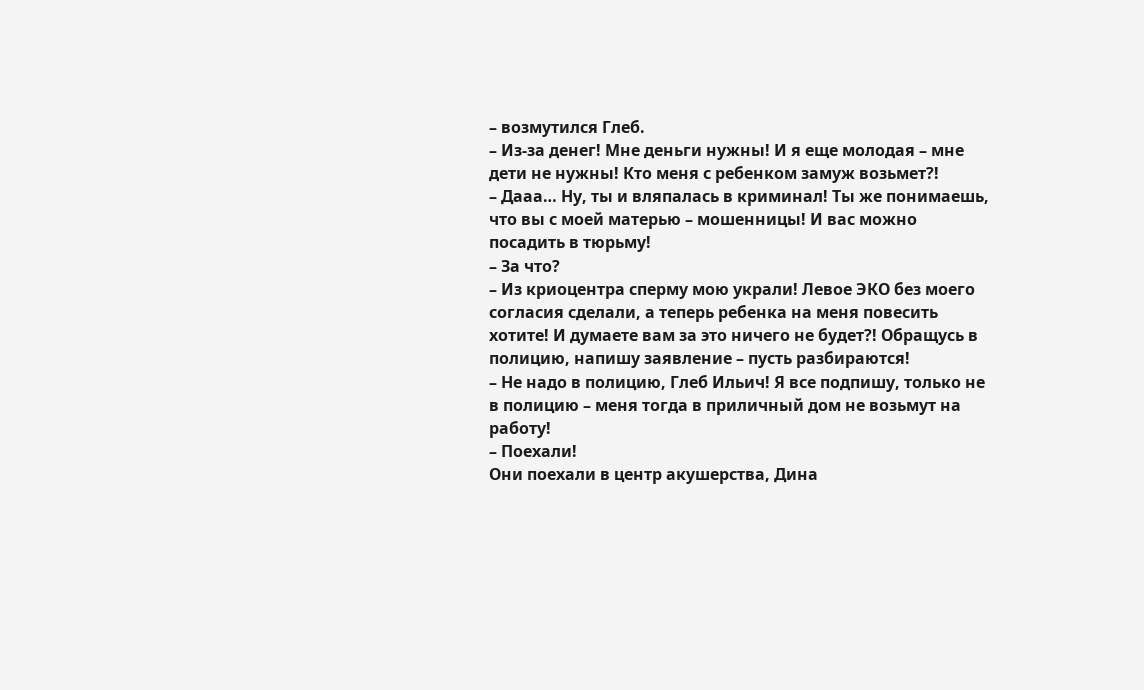– возмутился Глеб.
– Из-за денег! Мне деньги нужны! И я еще молодая – мне дети не нужны! Кто меня с ребенком замуж возьмет?!
– Дааа… Ну, ты и вляпалась в криминал! Ты же понимаешь, что вы с моей матерью – мошенницы! И вас можно посадить в тюрьму!
– За что?
– Из криоцентра сперму мою украли! Левое ЭКО без моего согласия сделали, а теперь ребенка на меня повесить хотите! И думаете вам за это ничего не будет?! Обращусь в полицию, напишу заявление – пусть разбираются!
– Не надо в полицию, Глеб Ильич! Я все подпишу, только не в полицию – меня тогда в приличный дом не возьмут на работу!
– Поехали!
Они поехали в центр акушерства, Дина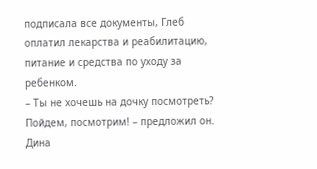подписала все документы, Глеб оплатил лекарства и реабилитацию, питание и средства по уходу за ребенком.
– Ты не хочешь на дочку посмотреть? Пойдем, посмотрим! – предложил он.
Дина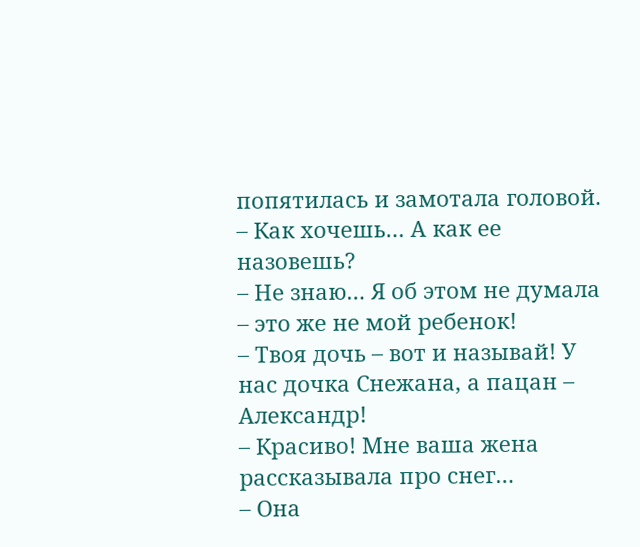попятилась и замотала головой.
– Как хочешь… А как ее назовешь?
– Не знаю… Я об этом не думала – это же не мой ребенок!
– Твоя дочь – вот и называй! У нас дочка Снежана, а пацан – Александр!
– Красиво! Мне ваша жена рассказывала про снег…
– Она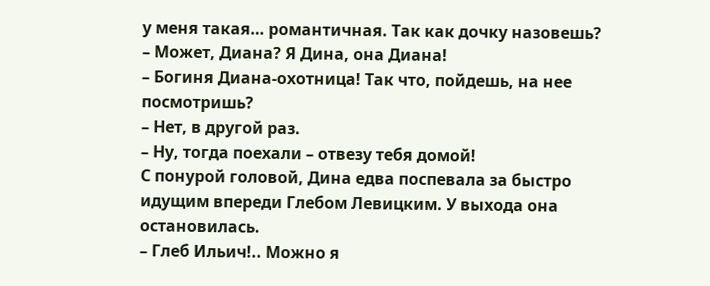у меня такая… романтичная. Так как дочку назовешь?
– Может, Диана? Я Дина, она Диана!
– Богиня Диана-охотница! Так что, пойдешь, на нее посмотришь?
– Нет, в другой раз.
– Ну, тогда поехали – отвезу тебя домой!
С понурой головой, Дина едва поспевала за быстро идущим впереди Глебом Левицким. У выхода она остановилась.
– Глеб Ильич!.. Можно я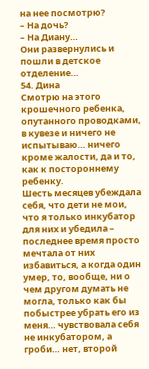на нее посмотрю?
– На дочь?
– На Диану…
Они развернулись и пошли в детское отделение…
54. Дина
Смотрю на этого крошечного ребенка, опутанного проводками, в кувезе и ничего не испытываю… ничего кроме жалости, да и то, как к постороннему ребенку.
Шесть месяцев убеждала себя, что дети не мои, что я только инкубатор для них и убедила – последнее время просто мечтала от них избавиться, а когда один умер, то, вообще, ни о чем другом думать не могла, только как бы побыстрее убрать его из меня… чувствовала себя не инкубатором, а гроби… нет, второй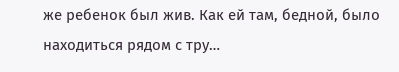же ребенок был жив. Как ей там, бедной, было находиться рядом с тру…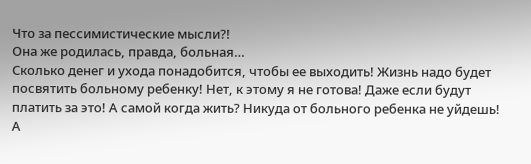Что за пессимистические мысли?!
Она же родилась, правда, больная…
Сколько денег и ухода понадобится, чтобы ее выходить! Жизнь надо будет посвятить больному ребенку! Нет, к этому я не готова! Даже если будут платить за это! А самой когда жить? Никуда от больного ребенка не уйдешь! А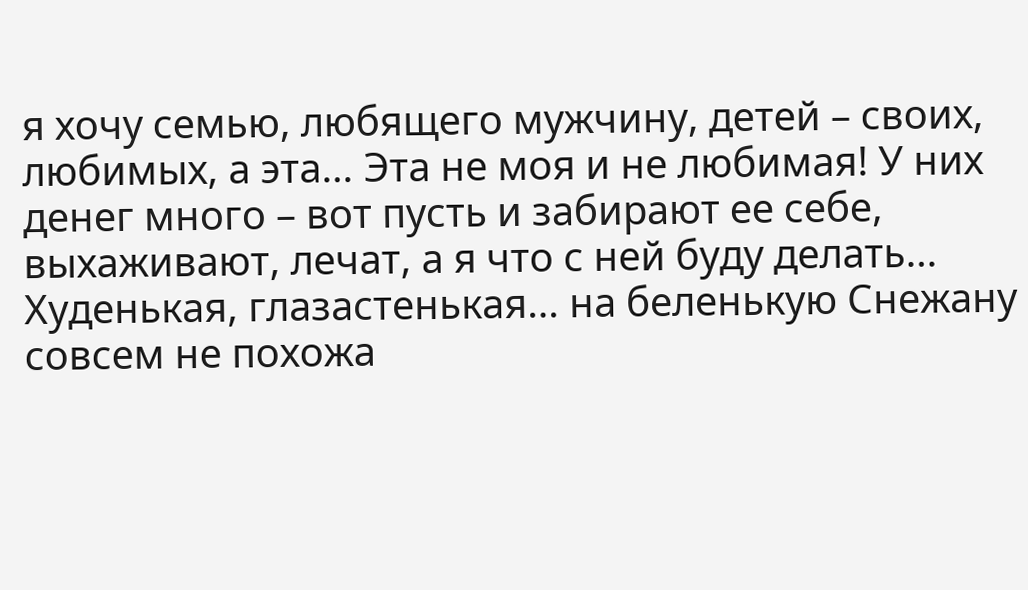я хочу семью, любящего мужчину, детей – своих, любимых, а эта… Эта не моя и не любимая! У них денег много – вот пусть и забирают ее себе, выхаживают, лечат, а я что с ней буду делать…
Худенькая, глазастенькая… на беленькую Снежану совсем не похожа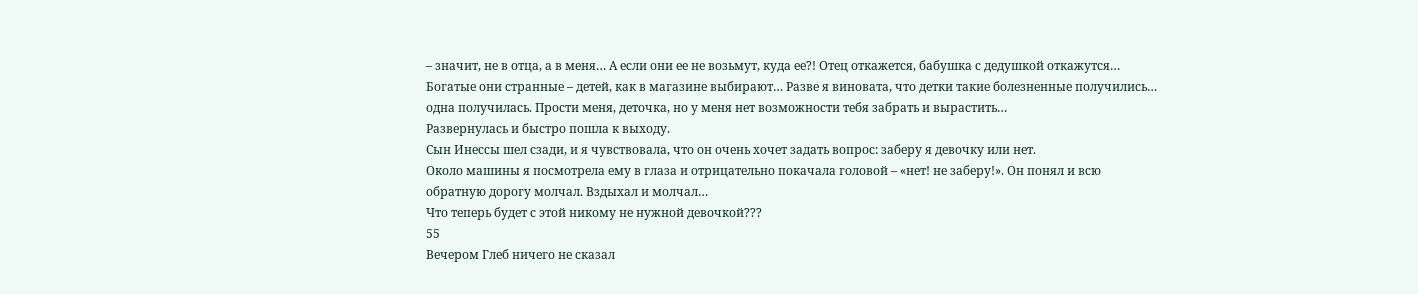– значит, не в отца, а в меня… А если они ее не возьмут, куда ее?! Отец откажется, бабушка с дедушкой откажутся… Богатые они странные – детей, как в магазине выбирают… Разве я виновата, что детки такие болезненные получились… одна получилась. Прости меня, деточка, но у меня нет возможности тебя забрать и вырастить…
Развернулась и быстро пошла к выходу.
Сын Инессы шел сзади, и я чувствовала, что он очень хочет задать вопрос: заберу я девочку или нет.
Около машины я посмотрела ему в глаза и отрицательно покачала головой – «нет! не заберу!». Он понял и всю обратную дорогу молчал. Вздыхал и молчал…
Что теперь будет с этой никому не нужной девочкой???
55
Вечером Глеб ничего не сказал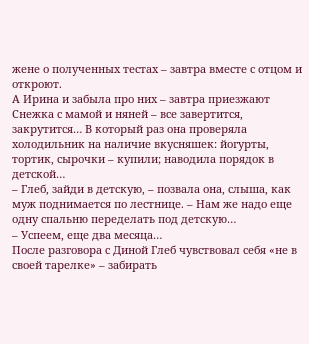жене о полученных тестах – завтра вместе с отцом и откроют.
А Ирина и забыла про них – завтра приезжают Снежка с мамой и няней – все завертится, закрутится… В который раз она проверяла холодильник на наличие вкусняшек: йогурты, тортик, сырочки – купили; наводила порядок в детской…
– Глеб, зайди в детскую, – позвала она, слыша, как муж поднимается по лестнице. – Нам же надо еще одну спальню переделать под детскую…
– Успеем, еще два месяца…
После разговора с Диной Глеб чувствовал себя «не в своей тарелке» – забирать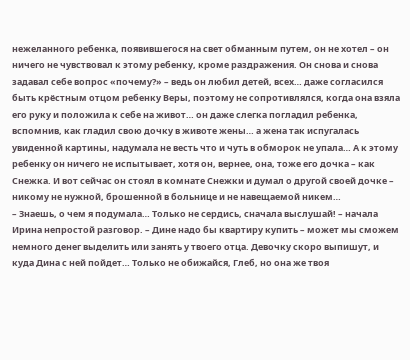нежеланного ребенка, появившегося на свет обманным путем, он не хотел – он ничего не чувствовал к этому ребенку, кроме раздражения. Он снова и снова задавал себе вопрос «почему?» – ведь он любил детей, всех… даже согласился быть крёстным отцом ребенку Веры, поэтому не сопротивлялся, когда она взяла его руку и положила к себе на живот… он даже слегка погладил ребенка, вспомнив, как гладил свою дочку в животе жены… а жена так испугалась увиденной картины, надумала не весть что и чуть в обморок не упала… А к этому ребенку он ничего не испытывает, хотя он, вернее, она, тоже его дочка – как Снежка. И вот сейчас он стоял в комнате Снежки и думал о другой своей дочке – никому не нужной, брошенной в больнице и не навещаемой никем…
– Знаешь, о чем я подумала… Только не сердись, сначала выслушай! – начала Ирина непростой разговор. – Дине надо бы квартиру купить – может мы сможем немного денег выделить или занять у твоего отца. Девочку скоро выпишут, и куда Дина с ней пойдет… Только не обижайся, Глеб, но она же твоя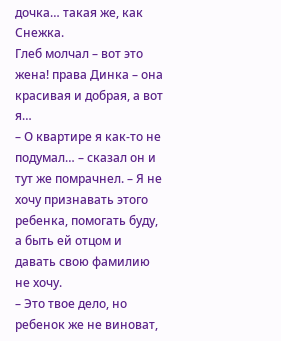дочка… такая же, как Снежка.
Глеб молчал – вот это жена! права Динка – она красивая и добрая, а вот я…
– О квартире я как-то не подумал… – сказал он и тут же помрачнел. – Я не хочу признавать этого ребенка, помогать буду, а быть ей отцом и давать свою фамилию не хочу.
– Это твое дело, но ребенок же не виноват,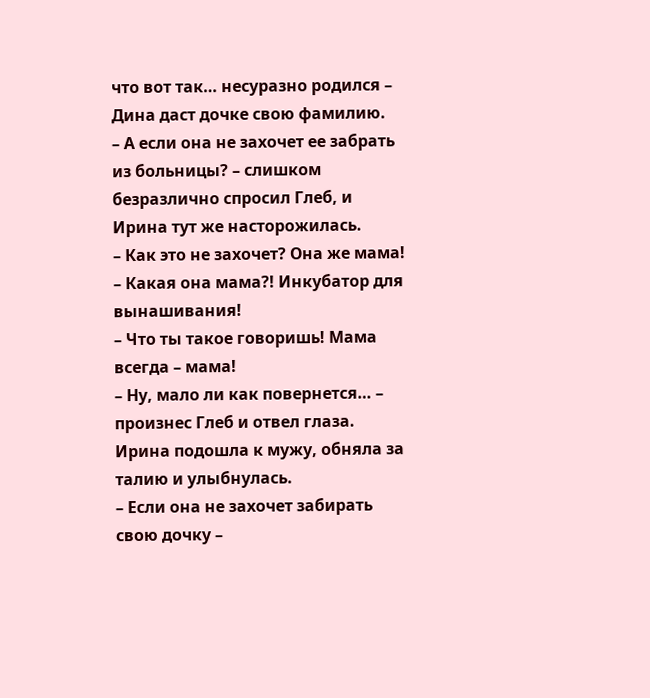что вот так… несуразно родился – Дина даст дочке свою фамилию.
– А если она не захочет ее забрать из больницы? – слишком безразлично спросил Глеб, и Ирина тут же насторожилась.
– Как это не захочет? Она же мама!
– Какая она мама?! Инкубатор для вынашивания!
– Что ты такое говоришь! Мама всегда – мама!
– Ну, мало ли как повернется… – произнес Глеб и отвел глаза.
Ирина подошла к мужу, обняла за талию и улыбнулась.
– Если она не захочет забирать свою дочку –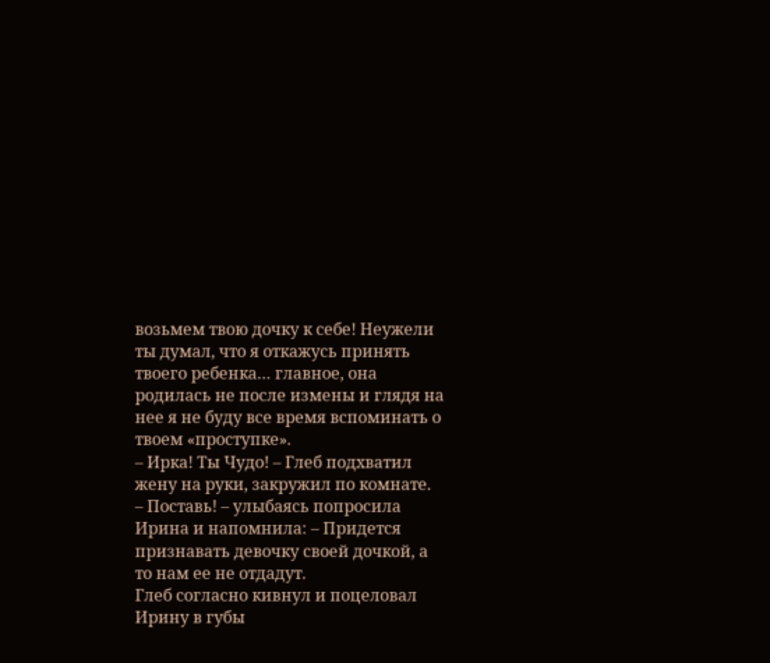возьмем твою дочку к себе! Неужели ты думал, что я откажусь принять твоего ребенка… главное, она родилась не после измены и глядя на нее я не буду все время вспоминать о твоем «проступке».
– Ирка! Ты Чудо! – Глеб подхватил жену на руки, закружил по комнате.
– Поставь! – улыбаясь попросила Ирина и напомнила: – Придется признавать девочку своей дочкой, а то нам ее не отдадут.
Глеб согласно кивнул и поцеловал Ирину в губы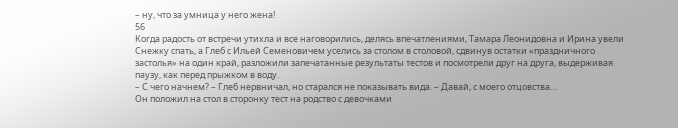– ну, что за умница у него жена!
56
Когда радость от встречи утихла и все наговорились, делясь впечатлениями, Тамара Леонидовна и Ирина увели Снежку спать, а Глеб с Ильей Семеновичем уселись за столом в столовой, сдвинув остатки «праздничного застолья» на один край, разложили запечатанные результаты тестов и посмотрели друг на друга, выдерживая паузу, как перед прыжком в воду.
– С чего начнем? – Глеб нервничал, но старался не показывать вида. – Давай, с моего отцовства…
Он положил на стол в сторонку тест на родство с девочками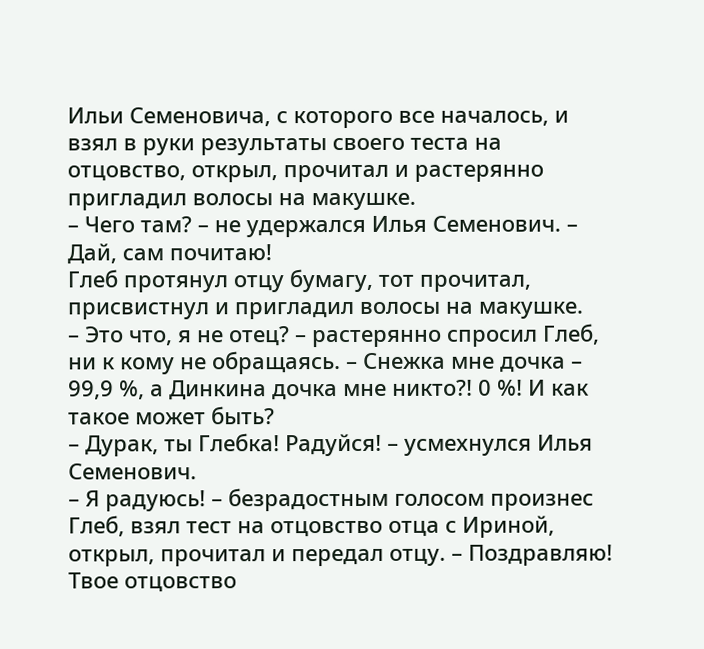Ильи Семеновича, с которого все началось, и взял в руки результаты своего теста на отцовство, открыл, прочитал и растерянно пригладил волосы на макушке.
– Чего там? – не удержался Илья Семенович. – Дай, сам почитаю!
Глеб протянул отцу бумагу, тот прочитал, присвистнул и пригладил волосы на макушке.
– Это что, я не отец? – растерянно спросил Глеб, ни к кому не обращаясь. – Снежка мне дочка – 99,9 %, а Динкина дочка мне никто?! 0 %! И как такое может быть?
– Дурак, ты Глебка! Радуйся! – усмехнулся Илья Семенович.
– Я радуюсь! – безрадостным голосом произнес Глеб, взял тест на отцовство отца с Ириной, открыл, прочитал и передал отцу. – Поздравляю! Твое отцовство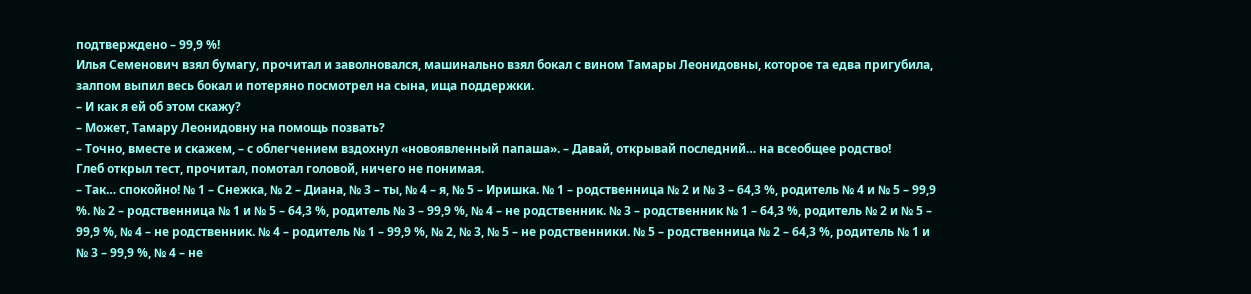подтверждено – 99,9 %!
Илья Семенович взял бумагу, прочитал и заволновался, машинально взял бокал с вином Тамары Леонидовны, которое та едва пригубила, залпом выпил весь бокал и потеряно посмотрел на сына, ища поддержки.
– И как я ей об этом скажу?
– Может, Тамару Леонидовну на помощь позвать?
– Точно, вместе и скажем, – с облегчением вздохнул «новоявленный папаша». – Давай, открывай последний… на всеобщее родство!
Глеб открыл тест, прочитал, помотал головой, ничего не понимая.
– Так… спокойно! № 1 – Снежка, № 2 – Диана, № 3 – ты, № 4 – я, № 5 – Иришка. № 1 – родственница № 2 и № 3 – 64,3 %, родитель № 4 и № 5 – 99,9 %. № 2 – родственница № 1 и № 5 – 64,3 %, родитель № 3 – 99,9 %, № 4 – не родственник. № 3 – родственник № 1 – 64,3 %, родитель № 2 и № 5 – 99,9 %, № 4 – не родственник. № 4 – родитель № 1 – 99,9 %, № 2, № 3, № 5 – не родственники. № 5 – родственница № 2 – 64,3 %, родитель № 1 и № 3 – 99,9 %, № 4 – не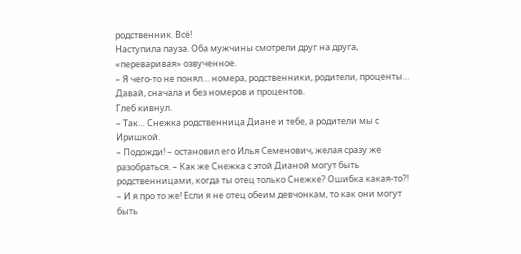родственник. Всё!
Наступила пауза. Оба мужчины смотрели друг на друга, «переваривая» озвученное.
– Я чего-то не понял… номера, родственники, родители, проценты… Давай, сначала и без номеров и процентов.
Глеб кивнул.
– Так… Снежка родственница Диане и тебе, а родители мы с Иришкой.
– Подожди! – остановил его Илья Семенович, желая сразу же разобраться. – Как же Снежка с этой Дианой могут быть родственницами, когда ты отец только Снежке? Ошибка какая-то?!
– И я про то же! Если я не отец обеим девчонкам, то как они могут быть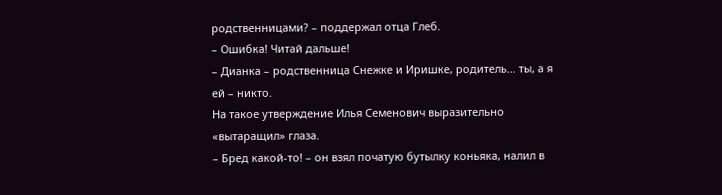родственницами? – поддержал отца Глеб.
– Ошибка! Читай дальше!
– Дианка – родственница Снежке и Иришке, родитель… ты, а я ей – никто.
На такое утверждение Илья Семенович выразительно «вытаращил» глаза.
– Бред какой-то! – он взял початую бутылку коньяка, налил в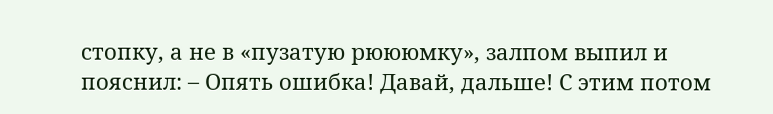стопку, а не в «пузатую рюююмку», залпом выпил и пояснил: – Опять ошибка! Давай, дальше! С этим потом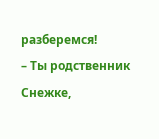разберемся!
– Ты родственник Снежке,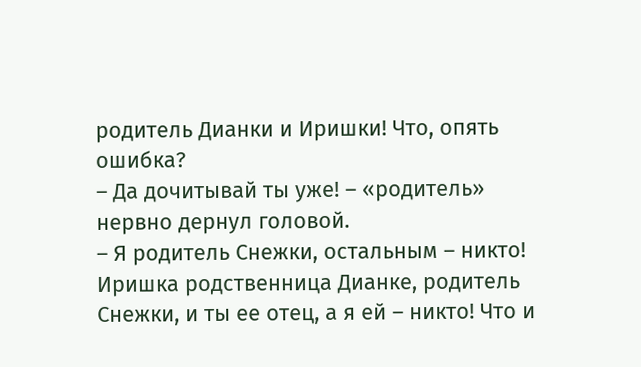родитель Дианки и Иришки! Что, опять ошибка?
– Да дочитывай ты уже! – «родитель» нервно дернул головой.
– Я родитель Снежки, остальным – никто! Иришка родственница Дианке, родитель Снежки, и ты ее отец, а я ей – никто! Что и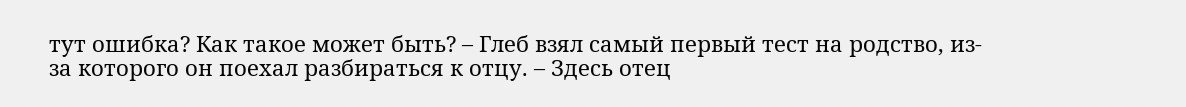тут ошибка? Как такое может быть? – Глеб взял самый первый тест на родство, из-за которого он поехал разбираться к отцу. – Здесь отец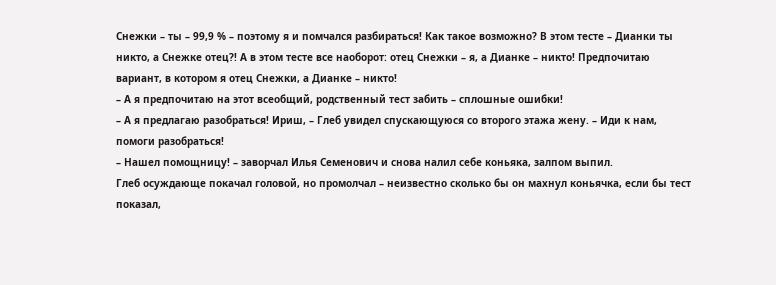Снежки – ты – 99,9 % – поэтому я и помчался разбираться! Как такое возможно? В этом тесте – Дианки ты никто, а Снежке отец?! А в этом тесте все наоборот: отец Снежки – я, а Дианке – никто! Предпочитаю вариант, в котором я отец Снежки, а Дианке – никто!
– А я предпочитаю на этот всеобщий, родственный тест забить – сплошные ошибки!
– А я предлагаю разобраться! Ириш, – Глеб увидел спускающуюся со второго этажа жену. – Иди к нам, помоги разобраться!
– Нашел помощницу! – заворчал Илья Семенович и снова налил себе коньяка, залпом выпил.
Глеб осуждающе покачал головой, но промолчал – неизвестно сколько бы он махнул коньячка, если бы тест показал,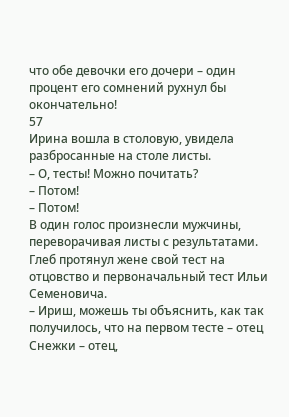что обе девочки его дочери – один процент его сомнений рухнул бы окончательно!
57
Ирина вошла в столовую, увидела разбросанные на столе листы.
– О, тесты! Можно почитать?
– Потом!
– Потом!
В один голос произнесли мужчины, переворачивая листы с результатами. Глеб протянул жене свой тест на отцовство и первоначальный тест Ильи Семеновича.
– Ириш, можешь ты объяснить, как так получилось, что на первом тесте – отец Снежки – отец,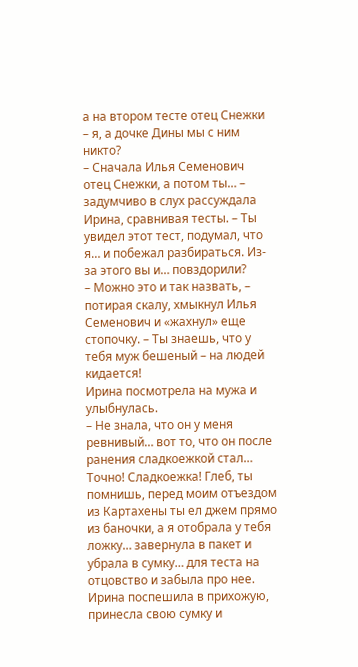а на втором тесте отец Снежки – я, а дочке Дины мы с ним никто?
– Сначала Илья Семенович отец Снежки, а потом ты… – задумчиво в слух рассуждала Ирина, сравнивая тесты. – Ты увидел этот тест, подумал, что я… и побежал разбираться. Из-за этого вы и… повздорили?
– Можно это и так назвать, – потирая скалу, хмыкнул Илья Семенович и «жахнул» еще стопочку. – Ты знаешь, что у тебя муж бешеный – на людей кидается!
Ирина посмотрела на мужа и улыбнулась.
– Не знала, что он у меня ревнивый… вот то, что он после ранения сладкоежкой стал… Точно! Сладкоежка! Глеб, ты помнишь, перед моим отъездом из Картахены ты ел джем прямо из баночки, а я отобрала у тебя ложку… завернула в пакет и убрала в сумку… для теста на отцовство и забыла про нее.
Ирина поспешила в прихожую, принесла свою сумку и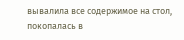вывалила все содержимое на стол, покопалась в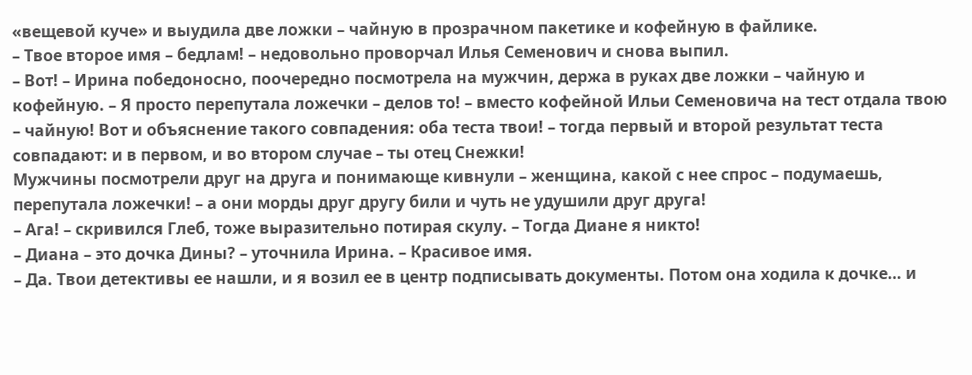«вещевой куче» и выудила две ложки – чайную в прозрачном пакетике и кофейную в файлике.
– Твое второе имя – бедлам! – недовольно проворчал Илья Семенович и снова выпил.
– Вот! – Ирина победоносно, поочередно посмотрела на мужчин, держа в руках две ложки – чайную и кофейную. – Я просто перепутала ложечки – делов то! – вместо кофейной Ильи Семеновича на тест отдала твою – чайную! Вот и объяснение такого совпадения: оба теста твои! – тогда первый и второй результат теста совпадают: и в первом, и во втором случае – ты отец Снежки!
Мужчины посмотрели друг на друга и понимающе кивнули – женщина, какой с нее спрос – подумаешь, перепутала ложечки! – а они морды друг другу били и чуть не удушили друг друга!
– Ага! – скривился Глеб, тоже выразительно потирая скулу. – Тогда Диане я никто!
– Диана – это дочка Дины? – уточнила Ирина. – Красивое имя.
– Да. Твои детективы ее нашли, и я возил ее в центр подписывать документы. Потом она ходила к дочке… и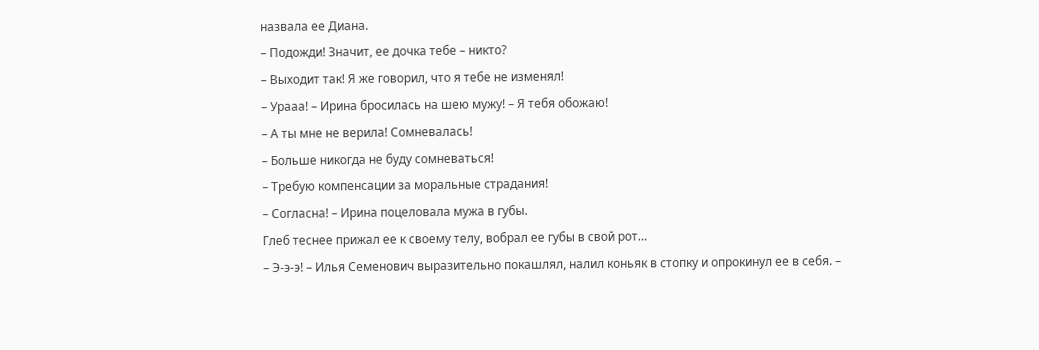назвала ее Диана.
– Подожди! Значит, ее дочка тебе – никто?
– Выходит так! Я же говорил, что я тебе не изменял!
– Урааа! – Ирина бросилась на шею мужу! – Я тебя обожаю!
– А ты мне не верила! Сомневалась!
– Больше никогда не буду сомневаться!
– Требую компенсации за моральные страдания!
– Согласна! – Ирина поцеловала мужа в губы.
Глеб теснее прижал ее к своему телу, вобрал ее губы в свой рот…
– Э-э-э! – Илья Семенович выразительно покашлял, налил коньяк в стопку и опрокинул ее в себя. –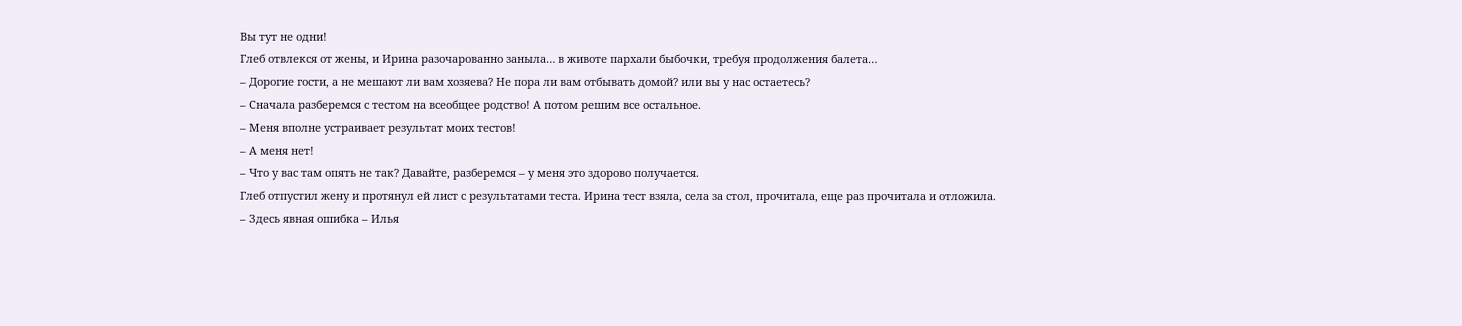Вы тут не одни!
Глеб отвлекся от жены, и Ирина разочарованно заныла… в животе пархали быбочки, требуя продолжения балета…
– Дорогие гости, а не мешают ли вам хозяева? Не пора ли вам отбывать домой? или вы у нас остаетесь?
– Сначала разберемся с тестом на всеобщее родство! А потом решим все остальное.
– Меня вполне устраивает результат моих тестов!
– А меня нет!
– Что у вас там опять не так? Давайте, разберемся – у меня это здорово получается.
Глеб отпустил жену и протянул ей лист с результатами теста. Ирина тест взяла, села за стол, прочитала, еще раз прочитала и отложила.
– Здесь явная ошибка – Илья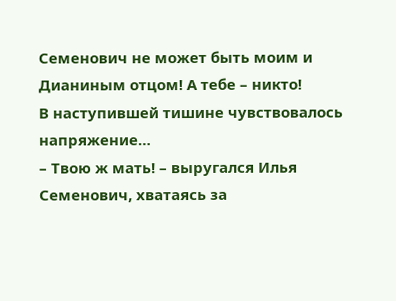Семенович не может быть моим и Дианиным отцом! А тебе – никто!
В наступившей тишине чувствовалось напряжение…
– Твою ж мать! – выругался Илья Семенович, хватаясь за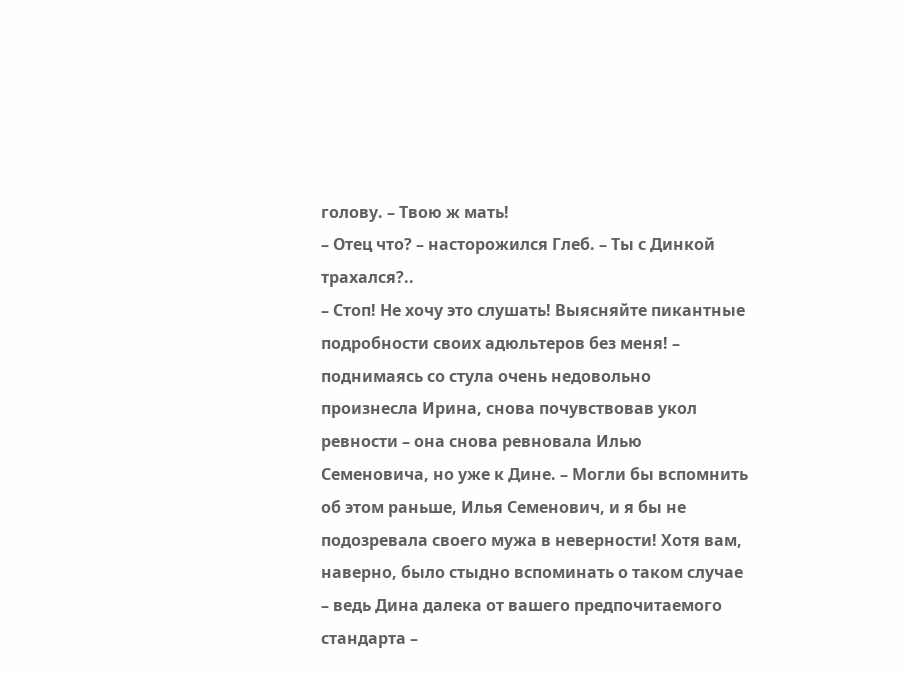голову. – Твою ж мать!
– Отец что? – насторожился Глеб. – Ты с Динкой трахался?..
– Стоп! Не хочу это слушать! Выясняйте пикантные подробности своих адюльтеров без меня! – поднимаясь со стула очень недовольно произнесла Ирина, снова почувствовав укол ревности – она снова ревновала Илью Семеновича, но уже к Дине. – Могли бы вспомнить об этом раньше, Илья Семенович, и я бы не подозревала своего мужа в неверности! Хотя вам, наверно, было стыдно вспоминать о таком случае – ведь Дина далека от вашего предпочитаемого стандарта –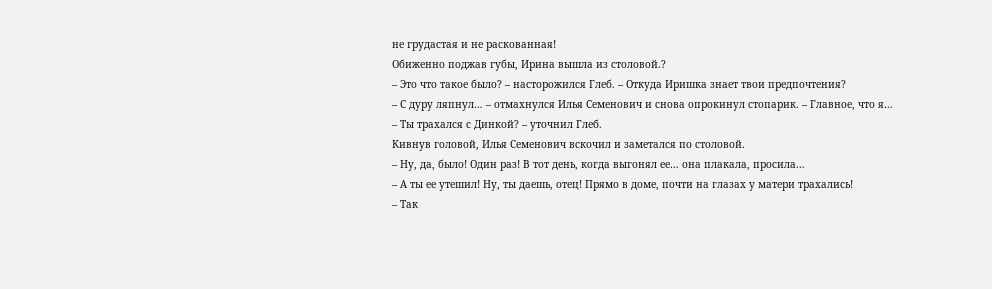не грудастая и не раскованная!
Обиженно поджав губы, Ирина вышла из столовой.?
– Это что такое было? – насторожился Глеб. – Откуда Иришка знает твои предпочтения?
– С дуру ляпнул… – отмахнулся Илья Семенович и снова опрокинул стопарик. – Главное, что я…
– Ты трахался с Динкой? – уточнил Глеб.
Кивнув головой, Илья Семенович вскочил и заметался по столовой.
– Ну, да, было! Один раз! В тот день, когда выгонял ее… она плакала, просила…
– А ты ее утешил! Ну, ты даешь, отец! Прямо в доме, почти на глазах у матери трахались!
– Так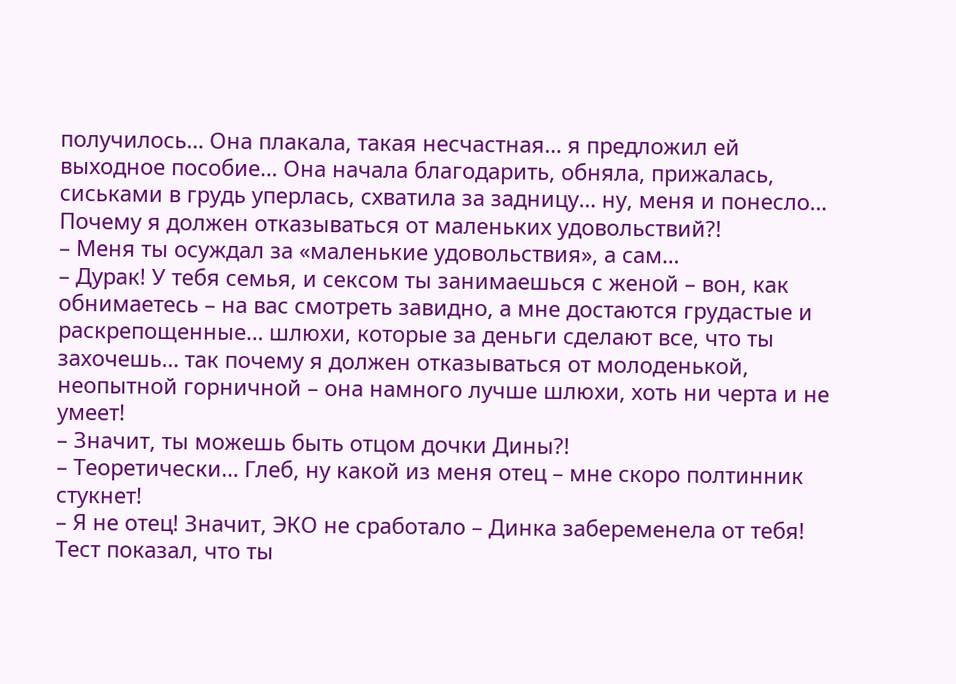получилось… Она плакала, такая несчастная… я предложил ей выходное пособие… Она начала благодарить, обняла, прижалась, сиськами в грудь уперлась, схватила за задницу… ну, меня и понесло… Почему я должен отказываться от маленьких удовольствий?!
– Меня ты осуждал за «маленькие удовольствия», а сам…
– Дурак! У тебя семья, и сексом ты занимаешься с женой – вон, как обнимаетесь – на вас смотреть завидно, а мне достаются грудастые и раскрепощенные… шлюхи, которые за деньги сделают все, что ты захочешь… так почему я должен отказываться от молоденькой, неопытной горничной – она намного лучше шлюхи, хоть ни черта и не умеет!
– Значит, ты можешь быть отцом дочки Дины?!
– Теоретически… Глеб, ну какой из меня отец – мне скоро полтинник стукнет!
– Я не отец! Значит, ЭКО не сработало – Динка забеременела от тебя! Тест показал, что ты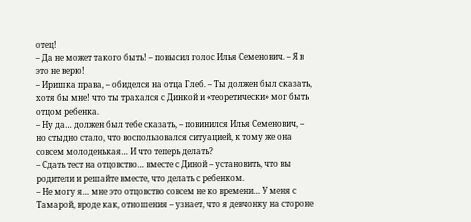отец!
– Да не может такого быть! – повысил голос Илья Семенович. – Я в это не верю!
– Иришка права, – обиделся на отца Глеб. – Ты должен был сказать, хотя бы мне! что ты трахался с Динкой и «теоретически» мог быть отцом ребенка.
– Ну да… должен был тебе сказать, – повинился Илья Семенович, – но стыдно стало, что воспользовался ситуацией, к тому же она совсем молоденькая… И что теперь делать?
– Сдать тест на отцовство… вместе с Диной – установить, что вы родители и решайте вместе, что делать с ребенком.
– Не могу я… мне это отцовство совсем не ко времени… У меня с Тамарой, вроде как, отношения – узнает, что я девчонку на стороне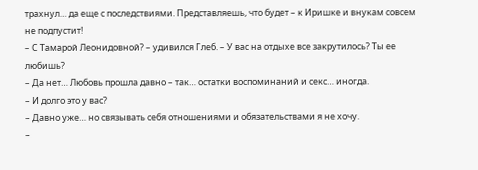трахнул… да еще с последствиями. Представляешь, что будет – к Иришке и внукам совсем не подпустит!
– С Тамарой Леонидовной? – удивился Глеб. – У вас на отдыхе все закрутилось? Ты ее любишь?
– Да нет… Любовь прошла давно – так… остатки воспоминаний и секс… иногда.
– И долго это у вас?
– Давно уже… но связывать себя отношениями и обязательствами я не хочу.
–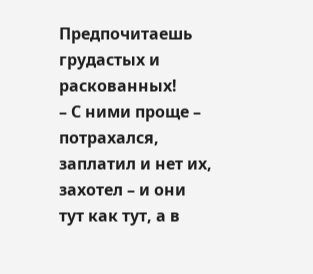Предпочитаешь грудастых и раскованных!
– С ними проще – потрахался, заплатил и нет их, захотел – и они тут как тут, а в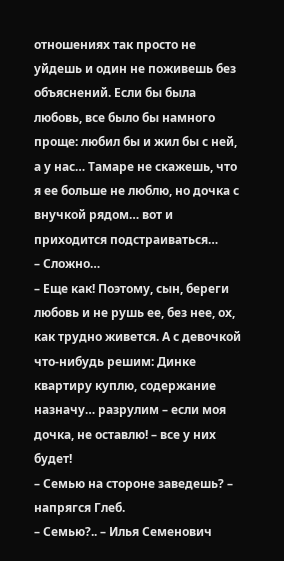отношениях так просто не уйдешь и один не поживешь без объяснений. Если бы была любовь, все было бы намного проще: любил бы и жил бы с ней, а у нас… Тамаре не скажешь, что я ее больше не люблю, но дочка с внучкой рядом… вот и приходится подстраиваться…
– Сложно…
– Еще как! Поэтому, сын, береги любовь и не рушь ее, без нее, ох, как трудно живется. А с девочкой что-нибудь решим: Динке квартиру куплю, содержание назначу… разрулим – если моя дочка, не оставлю! – все у них будет!
– Семью на стороне заведешь? – напрягся Глеб.
– Семью?.. – Илья Семенович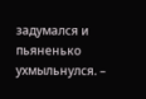задумался и пьяненько ухмыльнулся. –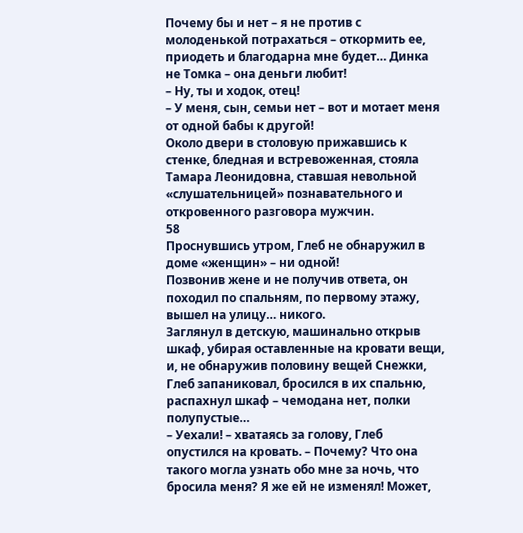Почему бы и нет – я не против с молоденькой потрахаться – откормить ее, приодеть и благодарна мне будет… Динка не Томка – она деньги любит!
– Ну, ты и ходок, отец!
– У меня, сын, семьи нет – вот и мотает меня от одной бабы к другой!
Около двери в столовую прижавшись к стенке, бледная и встревоженная, стояла Тамара Леонидовна, ставшая невольной «слушательницей» познавательного и откровенного разговора мужчин.
58
Проснувшись утром, Глеб не обнаружил в доме «женщин» – ни одной!
Позвонив жене и не получив ответа, он походил по спальням, по первому этажу, вышел на улицу… никого.
Заглянул в детскую, машинально открыв шкаф, убирая оставленные на кровати вещи, и, не обнаружив половину вещей Снежки, Глеб запаниковал, бросился в их спальню, распахнул шкаф – чемодана нет, полки полупустые…
– Уехали! – хватаясь за голову, Глеб опустился на кровать. – Почему? Что она такого могла узнать обо мне за ночь, что бросила меня? Я же ей не изменял! Может,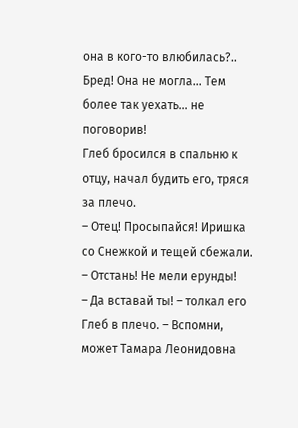она в кого-то влюбилась?.. Бред! Она не могла… Тем более так уехать… не поговорив!
Глеб бросился в спальню к отцу, начал будить его, тряся за плечо.
– Отец! Просыпайся! Иришка со Снежкой и тещей сбежали.
– Отстань! Не мели ерунды!
– Да вставай ты! – толкал его Глеб в плечо. – Вспомни, может Тамара Леонидовна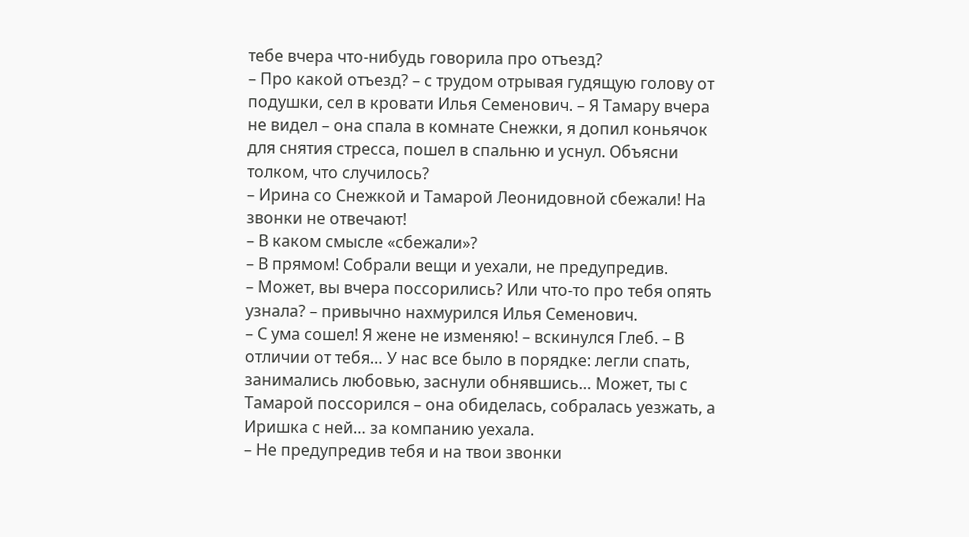тебе вчера что-нибудь говорила про отъезд?
– Про какой отъезд? – с трудом отрывая гудящую голову от подушки, сел в кровати Илья Семенович. – Я Тамару вчера не видел – она спала в комнате Снежки, я допил коньячок для снятия стресса, пошел в спальню и уснул. Объясни толком, что случилось?
– Ирина со Снежкой и Тамарой Леонидовной сбежали! На звонки не отвечают!
– В каком смысле «сбежали»?
– В прямом! Собрали вещи и уехали, не предупредив.
– Может, вы вчера поссорились? Или что-то про тебя опять узнала? – привычно нахмурился Илья Семенович.
– С ума сошел! Я жене не изменяю! – вскинулся Глеб. – В отличии от тебя… У нас все было в порядке: легли спать, занимались любовью, заснули обнявшись… Может, ты с Тамарой поссорился – она обиделась, собралась уезжать, а Иришка с ней… за компанию уехала.
– Не предупредив тебя и на твои звонки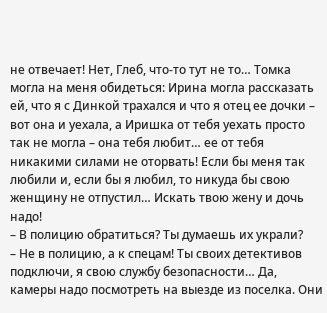не отвечает! Нет, Глеб, что-то тут не то… Томка могла на меня обидеться: Ирина могла рассказать ей, что я с Динкой трахался и что я отец ее дочки – вот она и уехала, а Иришка от тебя уехать просто так не могла – она тебя любит… ее от тебя никакими силами не оторвать! Если бы меня так любили и, если бы я любил, то никуда бы свою женщину не отпустил… Искать твою жену и дочь надо!
– В полицию обратиться? Ты думаешь их украли?
– Не в полицию, а к спецам! Ты своих детективов подключи, я свою службу безопасности… Да, камеры надо посмотреть на выезде из поселка. Они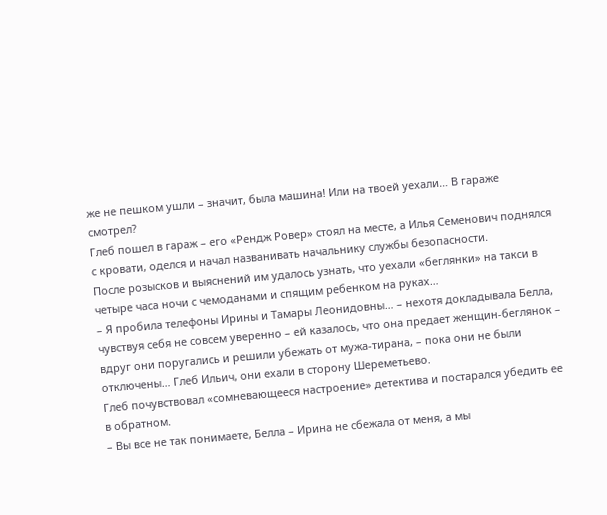же не пешком ушли – значит, была машина! Или на твоей уехали… В гараже смотрел?
Глеб пошел в гараж – его «Рендж Ровер» стоял на месте, а Илья Семенович поднялся с кровати, оделся и начал названивать начальнику службы безопасности.
После розысков и выяснений им удалось узнать, что уехали «беглянки» на такси в четыре часа ночи с чемоданами и спящим ребенком на руках…
– Я пробила телефоны Ирины и Тамары Леонидовны… – нехотя докладывала Белла, чувствуя себя не совсем уверенно – ей казалось, что она предает женщин-беглянок – вдруг они поругались и решили убежать от мужа-тирана, – пока они не были отключены… Глеб Ильич, они ехали в сторону Шереметьево.
Глеб почувствовал «сомневающееся настроение» детектива и постарался убедить ее в обратном.
– Вы все не так понимаете, Белла – Ирина не сбежала от меня, а мы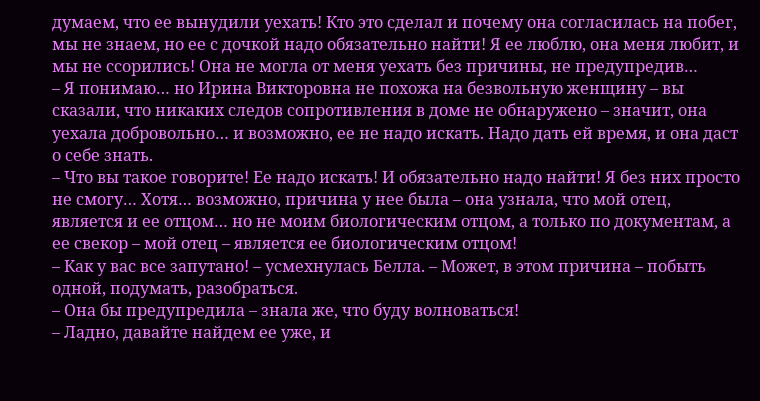думаем, что ее вынудили уехать! Кто это сделал и почему она согласилась на побег, мы не знаем, но ее с дочкой надо обязательно найти! Я ее люблю, она меня любит, и мы не ссорились! Она не могла от меня уехать без причины, не предупредив…
– Я понимаю… но Ирина Викторовна не похожа на безвольную женщину – вы сказали, что никаких следов сопротивления в доме не обнаружено – значит, она уехала добровольно… и возможно, ее не надо искать. Надо дать ей время, и она даст о себе знать.
– Что вы такое говорите! Ее надо искать! И обязательно надо найти! Я без них просто не смогу… Хотя… возможно, причина у нее была – она узнала, что мой отец, является и ее отцом… но не моим биологическим отцом, а только по документам, а ее свекор – мой отец – является ее биологическим отцом!
– Как у вас все запутано! – усмехнулась Белла. – Может, в этом причина – побыть одной, подумать, разобраться.
– Она бы предупредила – знала же, что буду волноваться!
– Ладно, давайте найдем ее уже, и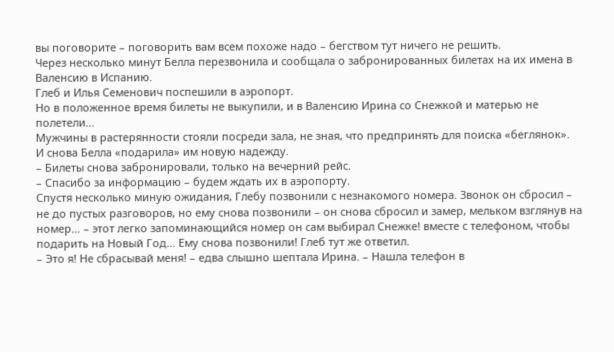вы поговорите – поговорить вам всем похоже надо – бегством тут ничего не решить.
Через несколько минут Белла перезвонила и сообщала о забронированных билетах на их имена в Валенсию в Испанию.
Глеб и Илья Семенович поспешили в аэропорт.
Но в положенное время билеты не выкупили, и в Валенсию Ирина со Снежкой и матерью не полетели…
Мужчины в растерянности стояли посреди зала, не зная, что предпринять для поиска «беглянок».
И снова Белла «подарила» им новую надежду.
– Билеты снова забронировали, только на вечерний рейс.
– Спасибо за информацию – будем ждать их в аэропорту.
Спустя несколько миную ожидания, Глебу позвонили с незнакомого номера. Звонок он сбросил – не до пустых разговоров, но ему снова позвонили – он снова сбросил и замер, мельком взглянув на номер… – этот легко запоминающийся номер он сам выбирал Снежке! вместе с телефоном, чтобы подарить на Новый Год… Ему снова позвонили! Глеб тут же ответил.
– Это я! Не сбрасывай меня! – едва слышно шептала Ирина. – Нашла телефон в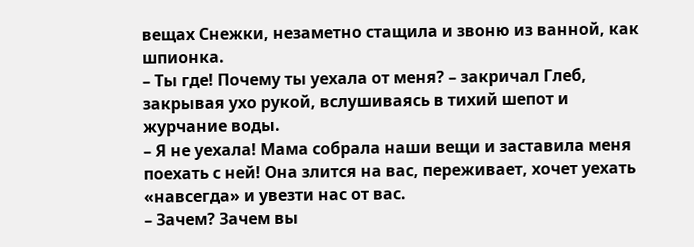вещах Снежки, незаметно стащила и звоню из ванной, как шпионка.
– Ты где! Почему ты уехала от меня? – закричал Глеб, закрывая ухо рукой, вслушиваясь в тихий шепот и журчание воды.
– Я не уехала! Мама собрала наши вещи и заставила меня поехать с ней! Она злится на вас, переживает, хочет уехать «навсегда» и увезти нас от вас.
– Зачем? Зачем вы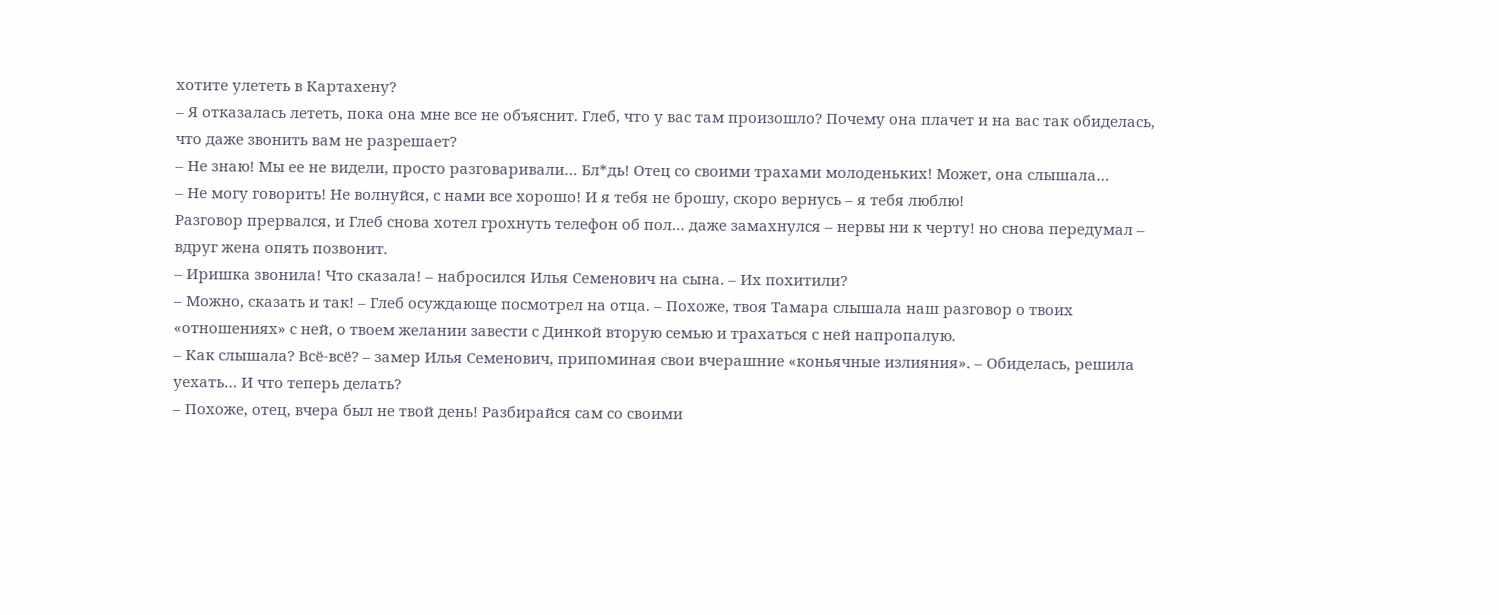хотите улететь в Картахену?
– Я отказалась лететь, пока она мне все не объяснит. Глеб, что у вас там произошло? Почему она плачет и на вас так обиделась, что даже звонить вам не разрешает?
– Не знаю! Мы ее не видели, просто разговаривали… Бл*дь! Отец со своими трахами молоденьких! Может, она слышала…
– Не могу говорить! Не волнуйся, с нами все хорошо! И я тебя не брошу, скоро вернусь – я тебя люблю!
Разговор прервался, и Глеб снова хотел грохнуть телефон об пол… даже замахнулся – нервы ни к черту! но снова передумал – вдруг жена опять позвонит.
– Иришка звонила! Что сказала! – набросился Илья Семенович на сына. – Их похитили?
– Можно, сказать и так! – Глеб осуждающе посмотрел на отца. – Похоже, твоя Тамара слышала наш разговор о твоих «отношениях» с ней, о твоем желании завести с Динкой вторую семью и трахаться с ней напропалую.
– Как слышала? Всё-всё? – замер Илья Семенович, припоминая свои вчерашние «коньячные излияния». – Обиделась, решила уехать… И что теперь делать?
– Похоже, отец, вчера был не твой день! Разбирайся сам со своими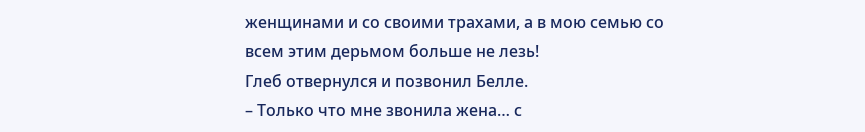женщинами и со своими трахами, а в мою семью со всем этим дерьмом больше не лезь!
Глеб отвернулся и позвонил Белле.
– Только что мне звонила жена… с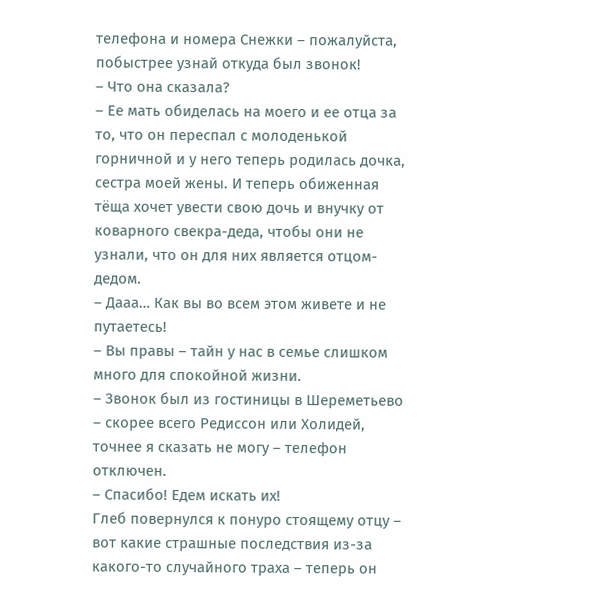телефона и номера Снежки – пожалуйста, побыстрее узнай откуда был звонок!
– Что она сказала?
– Ее мать обиделась на моего и ее отца за то, что он переспал с молоденькой горничной и у него теперь родилась дочка, сестра моей жены. И теперь обиженная тёща хочет увести свою дочь и внучку от коварного свекра-деда, чтобы они не узнали, что он для них является отцом-дедом.
– Дааа… Как вы во всем этом живете и не путаетесь!
– Вы правы – тайн у нас в семье слишком много для спокойной жизни.
– Звонок был из гостиницы в Шереметьево – скорее всего Редиссон или Холидей, точнее я сказать не могу – телефон отключен.
– Спасибо! Едем искать их!
Глеб повернулся к понуро стоящему отцу – вот какие страшные последствия из-за какого-то случайного траха – теперь он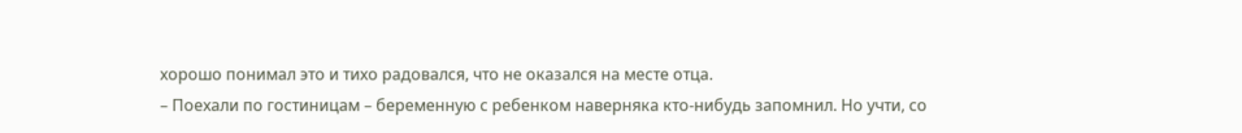хорошо понимал это и тихо радовался, что не оказался на месте отца.
– Поехали по гостиницам – беременную с ребенком наверняка кто-нибудь запомнил. Но учти, со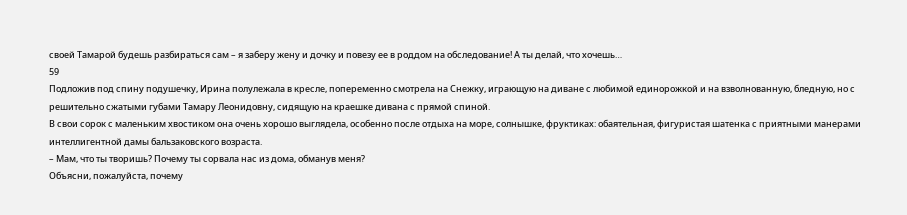своей Тамарой будешь разбираться сам – я заберу жену и дочку и повезу ее в роддом на обследование! А ты делай, что хочешь…
59
Подложив под спину подушечку, Ирина полулежала в кресле, попеременно смотрела на Снежку, играющую на диване с любимой единорожкой и на взволнованную, бледную, но с решительно сжатыми губами Тамару Леонидовну, сидящую на краешке дивана с прямой спиной.
В свои сорок с маленьким хвостиком она очень хорошо выглядела, особенно после отдыха на море, солнышке, фруктиках: обаятельная, фигуристая шатенка с приятными манерами интеллигентной дамы бальзаковского возраста.
– Мам, что ты творишь? Почему ты сорвала нас из дома, обманув меня?
Объясни, пожалуйста, почему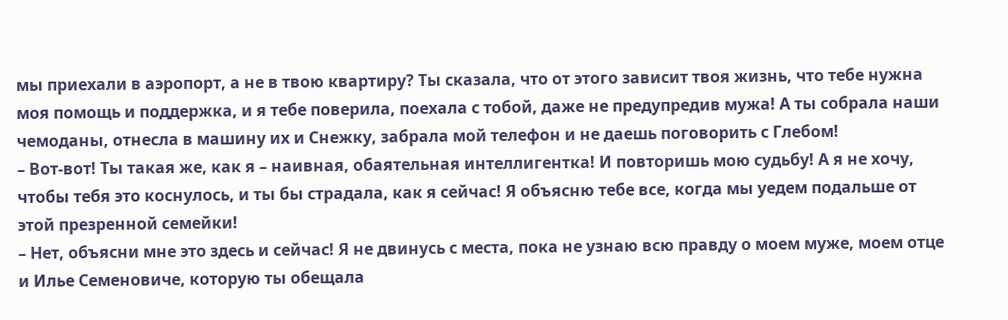мы приехали в аэропорт, а не в твою квартиру? Ты сказала, что от этого зависит твоя жизнь, что тебе нужна моя помощь и поддержка, и я тебе поверила, поехала с тобой, даже не предупредив мужа! А ты собрала наши чемоданы, отнесла в машину их и Снежку, забрала мой телефон и не даешь поговорить с Глебом!
– Вот-вот! Ты такая же, как я – наивная, обаятельная интеллигентка! И повторишь мою судьбу! А я не хочу, чтобы тебя это коснулось, и ты бы страдала, как я сейчас! Я объясню тебе все, когда мы уедем подальше от этой презренной семейки!
– Нет, объясни мне это здесь и сейчас! Я не двинусь с места, пока не узнаю всю правду о моем муже, моем отце и Илье Семеновиче, которую ты обещала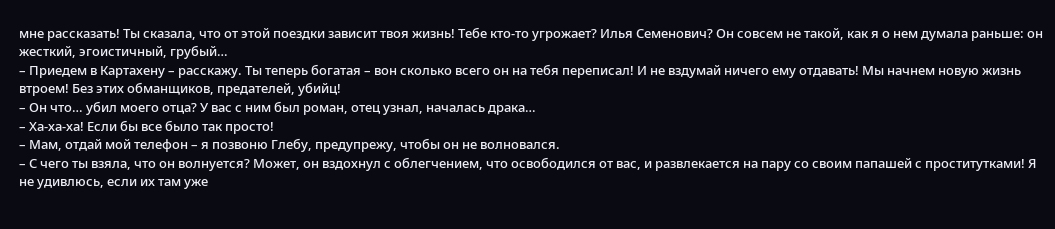мне рассказать! Ты сказала, что от этой поездки зависит твоя жизнь! Тебе кто-то угрожает? Илья Семенович? Он совсем не такой, как я о нем думала раньше: он жесткий, эгоистичный, грубый…
– Приедем в Картахену – расскажу. Ты теперь богатая – вон сколько всего он на тебя переписал! И не вздумай ничего ему отдавать! Мы начнем новую жизнь втроем! Без этих обманщиков, предателей, убийц!
– Он что… убил моего отца? У вас с ним был роман, отец узнал, началась драка…
– Ха-ха-ха! Если бы все было так просто!
– Мам, отдай мой телефон – я позвоню Глебу, предупрежу, чтобы он не волновался.
– С чего ты взяла, что он волнуется? Может, он вздохнул с облегчением, что освободился от вас, и развлекается на пару со своим папашей с проститутками! Я не удивлюсь, если их там уже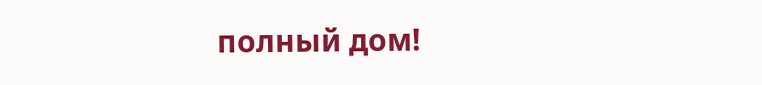полный дом!